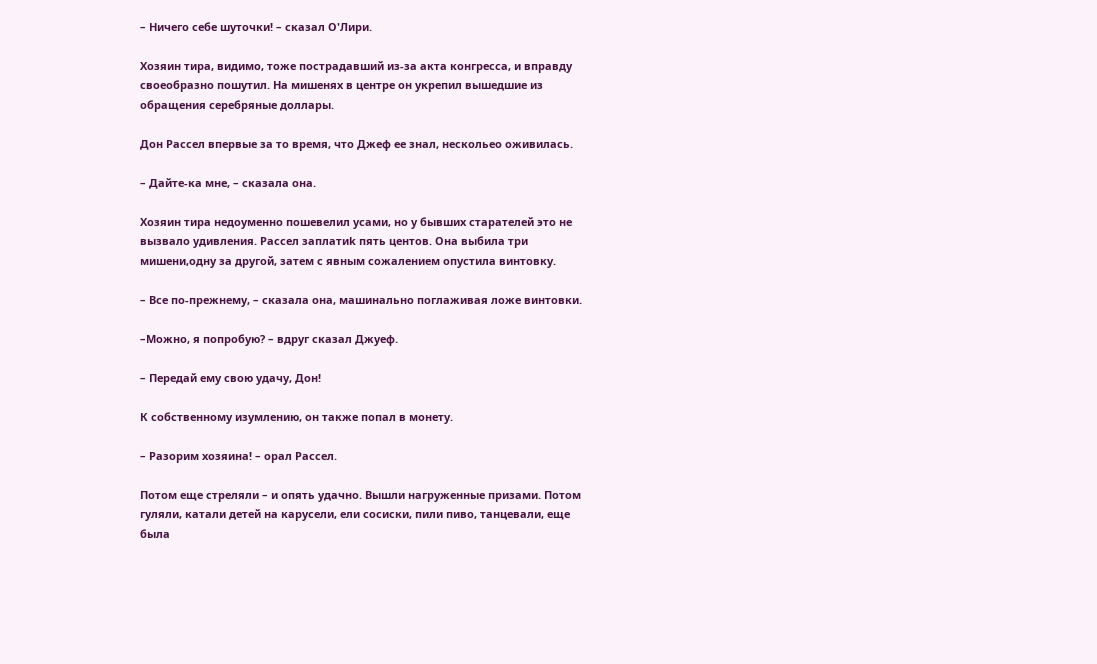– Ничего себе шуточки! – сказал О'Лири.

Хозяин тира, видимо, тоже пострадавший из-за акта конгресса, и вправду своеобразно пошутил. На мишенях в центре он укрепил вышедшие из обращения серебряные доллары.

Дон Рассел впервые за то время, что Джеф ее знал, нескольео оживилась.

– Дайте-ка мне, – сказала она.

Хозяин тира недоуменно пошевелил усами, но у бывших старателей это не вызвало удивления. Рассел заплатиk пять центов. Она выбила три мишени,одну за другой, затем с явным сожалением опустила винтовку.

– Все по-прежнему, – сказала она, машинально поглаживая ложе винтовки.

–Можно, я попробую? – вдруг сказал Джуеф.

– Передай ему свою удачу, Дон!

К собственному изумлению, он также попал в монету.

– Разорим хозяина! – орал Рассел.

Потом еще стреляли – и опять удачно. Вышли нагруженные призами. Потом гуляли, катали детей на карусели, ели сосиски, пили пиво, танцевали, еще была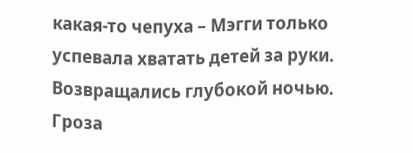какая-то чепуха – Мэгги только успевала хватать детей за руки. Возвращались глубокой ночью. Гроза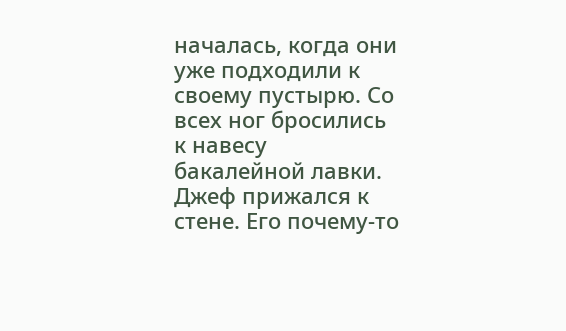началась, когда они уже подходили к своему пустырю. Со всех ног бросились к навесу бакалейной лавки. Джеф прижался к стене. Его почему-то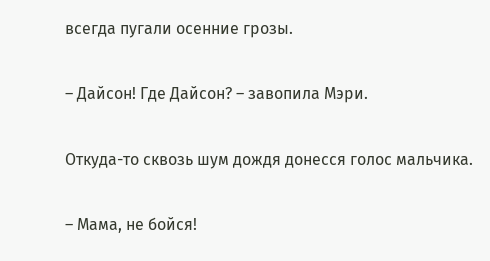всегда пугали осенние грозы.

– Дайсон! Где Дайсон? – завопила Мэри.

Откуда-то сквозь шум дождя донесся голос мальчика.

– Мама, не бойся!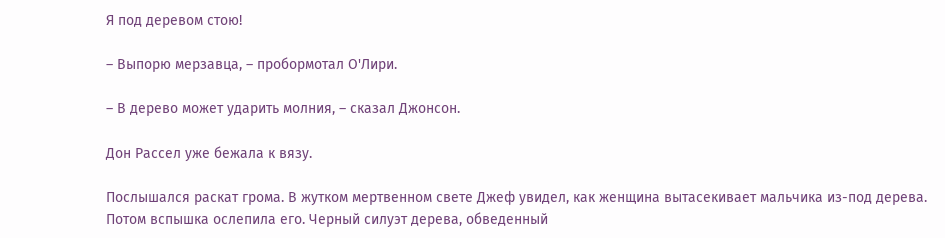Я под деревом стою!

– Выпорю мерзавца, – пробормотал О'Лири.

– В дерево может ударить молния, – сказал Джонсон.

Дон Рассел уже бежала к вязу.

Послышался раскат грома. В жутком мертвенном свете Джеф увидел, как женщина вытасекивает мальчика из-под дерева. Потом вспышка ослепила его. Черный силуэт дерева, обведенный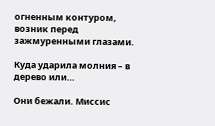огненным контуром, возник перед зажмуренными глазами.

Куда ударила молния – в дерево или…

Они бежали. Миссис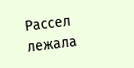Рассел лежала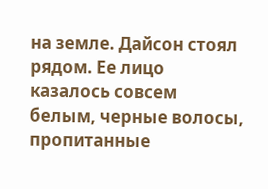на земле. Дайсон стоял рядом. Ее лицо казалось совсем белым, черные волосы, пропитанные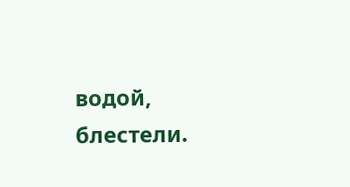водой, блестели.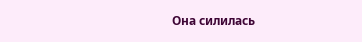Она силилась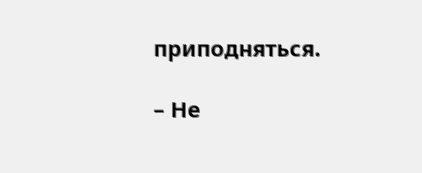приподняться.

– Не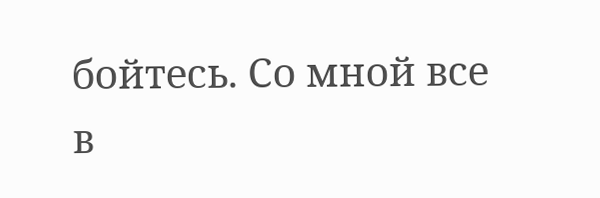бойтесь. Со мной все в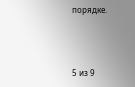порядке.



5 из 9